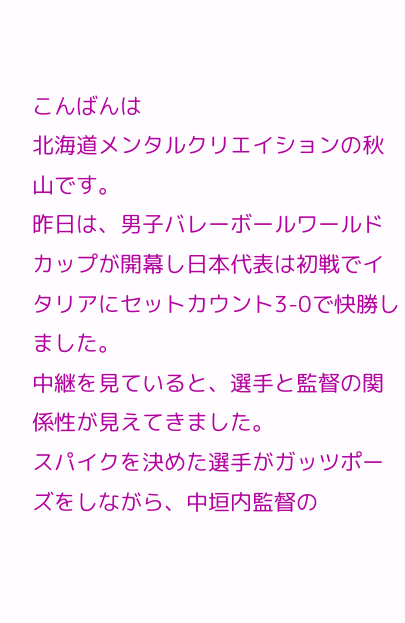こんばんは
北海道メンタルクリエイションの秋山です。
昨日は、男子バレーボールワールドカップが開幕し日本代表は初戦でイタリアにセットカウント3-0で快勝しました。
中継を見ていると、選手と監督の関係性が見えてきました。
スパイクを決めた選手がガッツポーズをしながら、中垣内監督の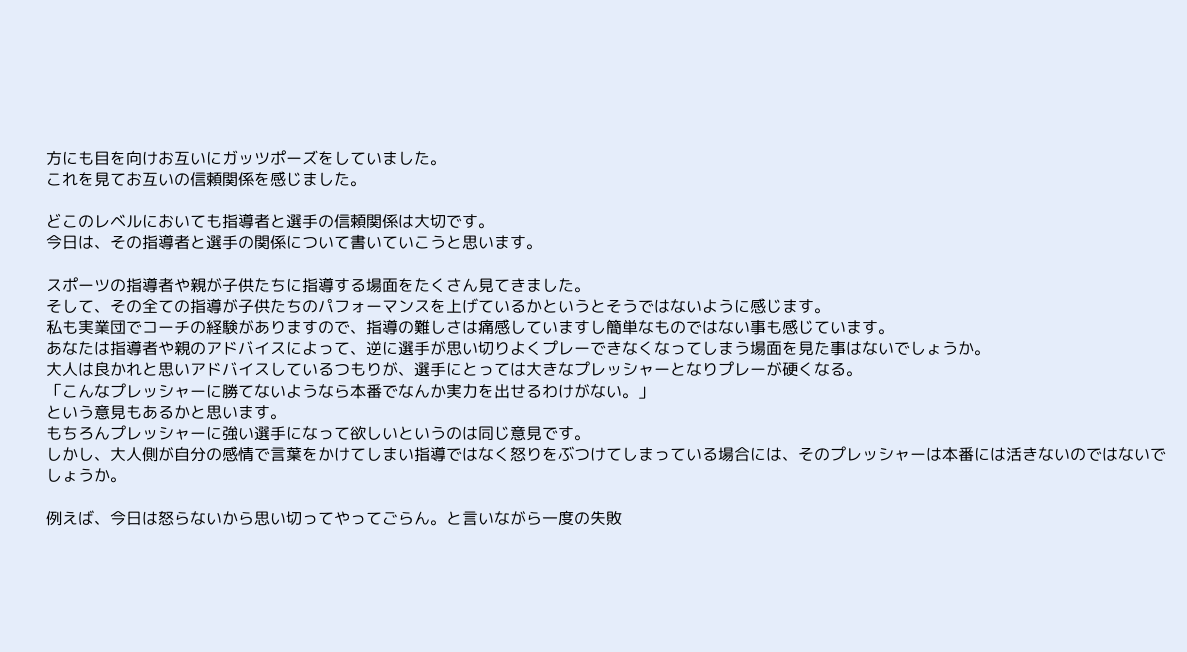方にも目を向けお互いにガッツポーズをしていました。
これを見てお互いの信頼関係を感じました。

どこのレベルにおいても指導者と選手の信頼関係は大切です。
今日は、その指導者と選手の関係について書いていこうと思います。

スポーツの指導者や親が子供たちに指導する場面をたくさん見てきました。
そして、その全ての指導が子供たちのパフォーマンスを上げているかというとそうではないように感じます。
私も実業団でコーチの経験がありますので、指導の難しさは痛感していますし簡単なものではない事も感じています。
あなたは指導者や親のアドバイスによって、逆に選手が思い切りよくプレーできなくなってしまう場面を見た事はないでしょうか。
大人は良かれと思いアドバイスしているつもりが、選手にとっては大きなプレッシャーとなりプレーが硬くなる。
「こんなプレッシャーに勝てないようなら本番でなんか実力を出せるわけがない。」
という意見もあるかと思います。
もちろんプレッシャーに強い選手になって欲しいというのは同じ意見です。
しかし、大人側が自分の感情で言葉をかけてしまい指導ではなく怒りをぶつけてしまっている場合には、そのプレッシャーは本番には活きないのではないでしょうか。

例えば、今日は怒らないから思い切ってやってごらん。と言いながら一度の失敗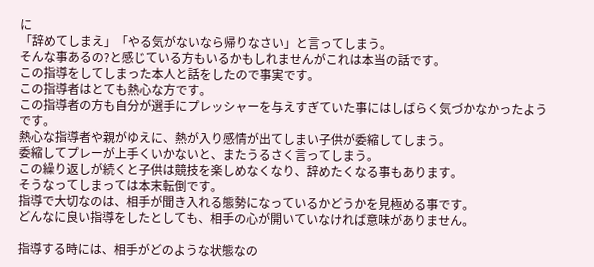に
「辞めてしまえ」「やる気がないなら帰りなさい」と言ってしまう。
そんな事あるの?と感じている方もいるかもしれませんがこれは本当の話です。
この指導をしてしまった本人と話をしたので事実です。
この指導者はとても熱心な方です。
この指導者の方も自分が選手にプレッシャーを与えすぎていた事にはしばらく気づかなかったようです。
熱心な指導者や親がゆえに、熱が入り感情が出てしまい子供が委縮してしまう。
委縮してプレーが上手くいかないと、またうるさく言ってしまう。
この繰り返しが続くと子供は競技を楽しめなくなり、辞めたくなる事もあります。
そうなってしまっては本末転倒です。
指導で大切なのは、相手が聞き入れる態勢になっているかどうかを見極める事です。
どんなに良い指導をしたとしても、相手の心が開いていなければ意味がありません。

指導する時には、相手がどのような状態なの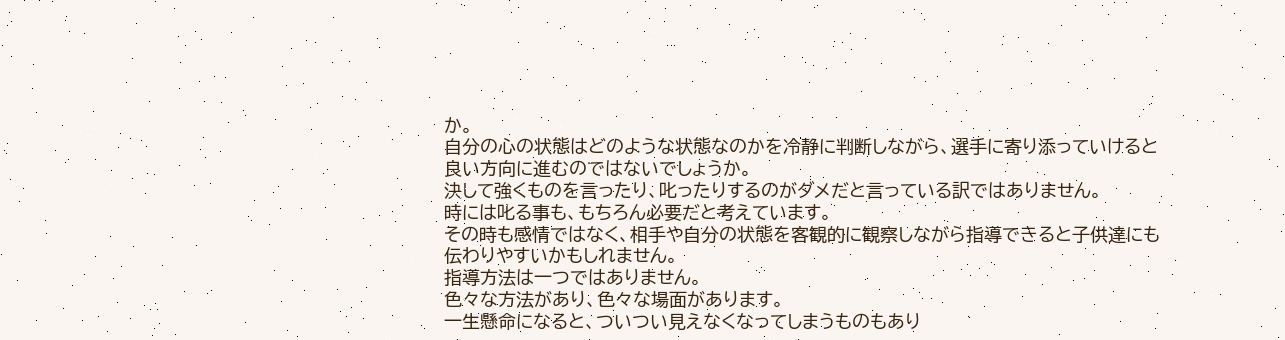か。
自分の心の状態はどのような状態なのかを冷静に判断しながら、選手に寄り添っていけると良い方向に進むのではないでしょうか。
決して強くものを言ったり、叱ったりするのがダメだと言っている訳ではありません。
時には叱る事も、もちろん必要だと考えています。
その時も感情ではなく、相手や自分の状態を客観的に観察しながら指導できると子供達にも伝わりやすいかもしれません。
指導方法は一つではありません。
色々な方法があり、色々な場面があります。
一生懸命になると、ついつい見えなくなってしまうものもあり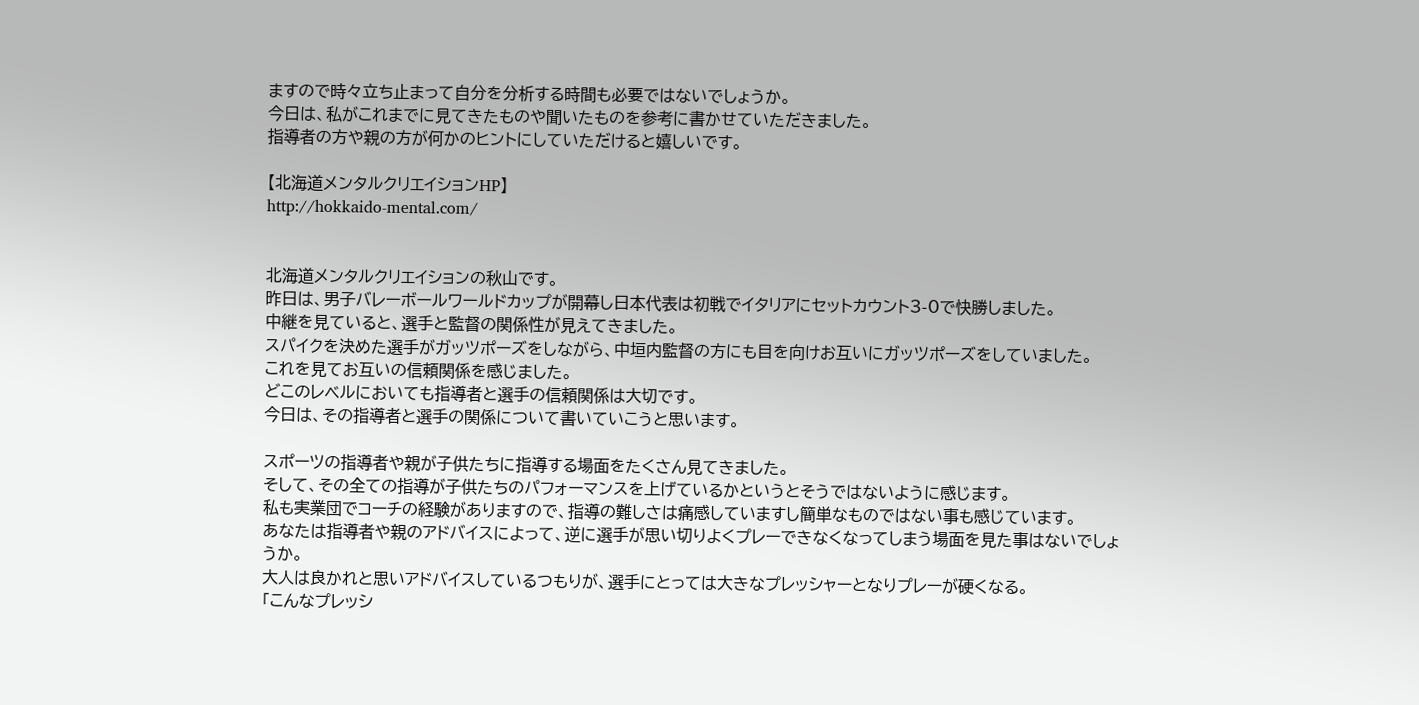ますので時々立ち止まって自分を分析する時間も必要ではないでしょうか。
今日は、私がこれまでに見てきたものや聞いたものを参考に書かせていただきました。
指導者の方や親の方が何かのヒントにしていただけると嬉しいです。

【北海道メンタルクリエイションHP】
http://hokkaido-mental.com/


北海道メンタルクリエイションの秋山です。
昨日は、男子バレーボールワールドカップが開幕し日本代表は初戦でイタリアにセットカウント3-0で快勝しました。
中継を見ていると、選手と監督の関係性が見えてきました。
スパイクを決めた選手がガッツポーズをしながら、中垣内監督の方にも目を向けお互いにガッツポーズをしていました。
これを見てお互いの信頼関係を感じました。
どこのレベルにおいても指導者と選手の信頼関係は大切です。
今日は、その指導者と選手の関係について書いていこうと思います。

スポーツの指導者や親が子供たちに指導する場面をたくさん見てきました。
そして、その全ての指導が子供たちのパフォーマンスを上げているかというとそうではないように感じます。
私も実業団でコーチの経験がありますので、指導の難しさは痛感していますし簡単なものではない事も感じています。
あなたは指導者や親のアドバイスによって、逆に選手が思い切りよくプレーできなくなってしまう場面を見た事はないでしょうか。
大人は良かれと思いアドバイスしているつもりが、選手にとっては大きなプレッシャーとなりプレーが硬くなる。
「こんなプレッシ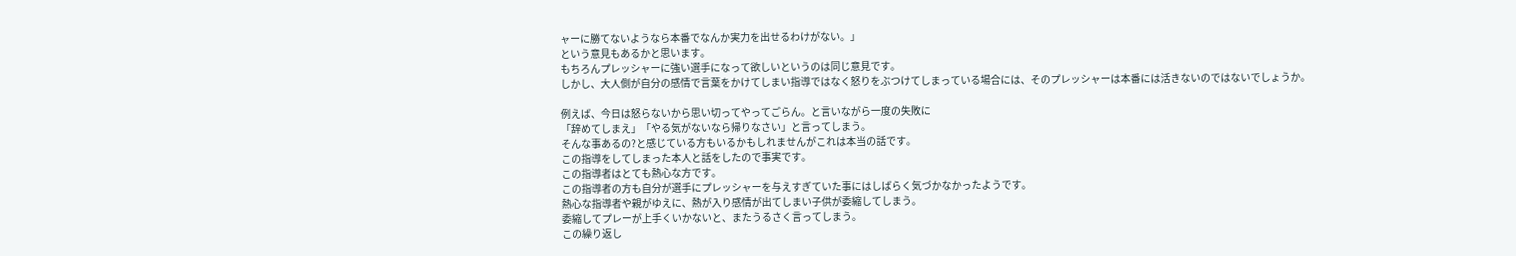ャーに勝てないようなら本番でなんか実力を出せるわけがない。」
という意見もあるかと思います。
もちろんプレッシャーに強い選手になって欲しいというのは同じ意見です。
しかし、大人側が自分の感情で言葉をかけてしまい指導ではなく怒りをぶつけてしまっている場合には、そのプレッシャーは本番には活きないのではないでしょうか。

例えば、今日は怒らないから思い切ってやってごらん。と言いながら一度の失敗に
「辞めてしまえ」「やる気がないなら帰りなさい」と言ってしまう。
そんな事あるの?と感じている方もいるかもしれませんがこれは本当の話です。
この指導をしてしまった本人と話をしたので事実です。
この指導者はとても熱心な方です。
この指導者の方も自分が選手にプレッシャーを与えすぎていた事にはしばらく気づかなかったようです。
熱心な指導者や親がゆえに、熱が入り感情が出てしまい子供が委縮してしまう。
委縮してプレーが上手くいかないと、またうるさく言ってしまう。
この繰り返し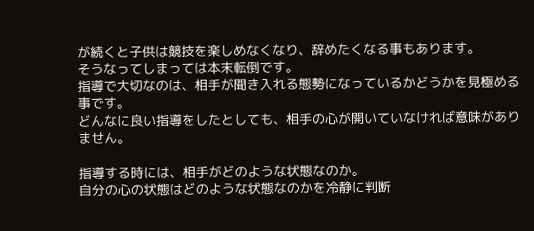が続くと子供は競技を楽しめなくなり、辞めたくなる事もあります。
そうなってしまっては本末転倒です。
指導で大切なのは、相手が聞き入れる態勢になっているかどうかを見極める事です。
どんなに良い指導をしたとしても、相手の心が開いていなければ意味がありません。

指導する時には、相手がどのような状態なのか。
自分の心の状態はどのような状態なのかを冷静に判断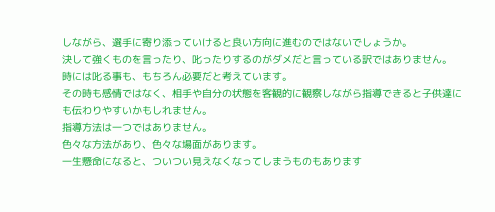しながら、選手に寄り添っていけると良い方向に進むのではないでしょうか。
決して強くものを言ったり、叱ったりするのがダメだと言っている訳ではありません。
時には叱る事も、もちろん必要だと考えています。
その時も感情ではなく、相手や自分の状態を客観的に観察しながら指導できると子供達にも伝わりやすいかもしれません。
指導方法は一つではありません。
色々な方法があり、色々な場面があります。
一生懸命になると、ついつい見えなくなってしまうものもあります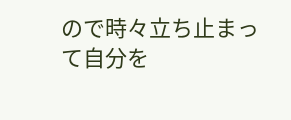ので時々立ち止まって自分を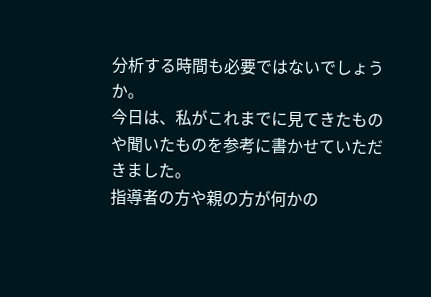分析する時間も必要ではないでしょうか。
今日は、私がこれまでに見てきたものや聞いたものを参考に書かせていただきました。
指導者の方や親の方が何かの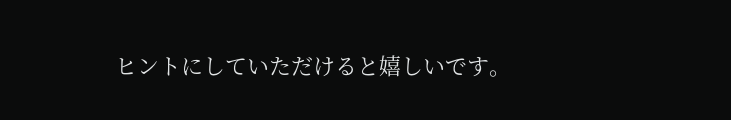ヒントにしていただけると嬉しいです。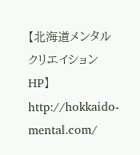【北海道メンタルクリエイションHP】
http://hokkaido-mental.com/